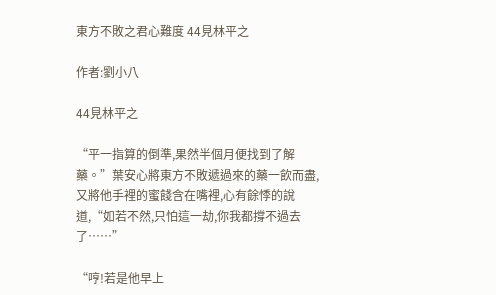東方不敗之君心難度 44見林平之

作者:劉小八

44見林平之

“平一指算的倒準,果然半個月便找到了解藥。”葉安心將東方不敗遞過來的藥一飲而盡,又將他手裡的蜜餞含在嘴裡,心有餘悸的說道,“如若不然,只怕這一劫,你我都撐不過去了……”

“哼!若是他早上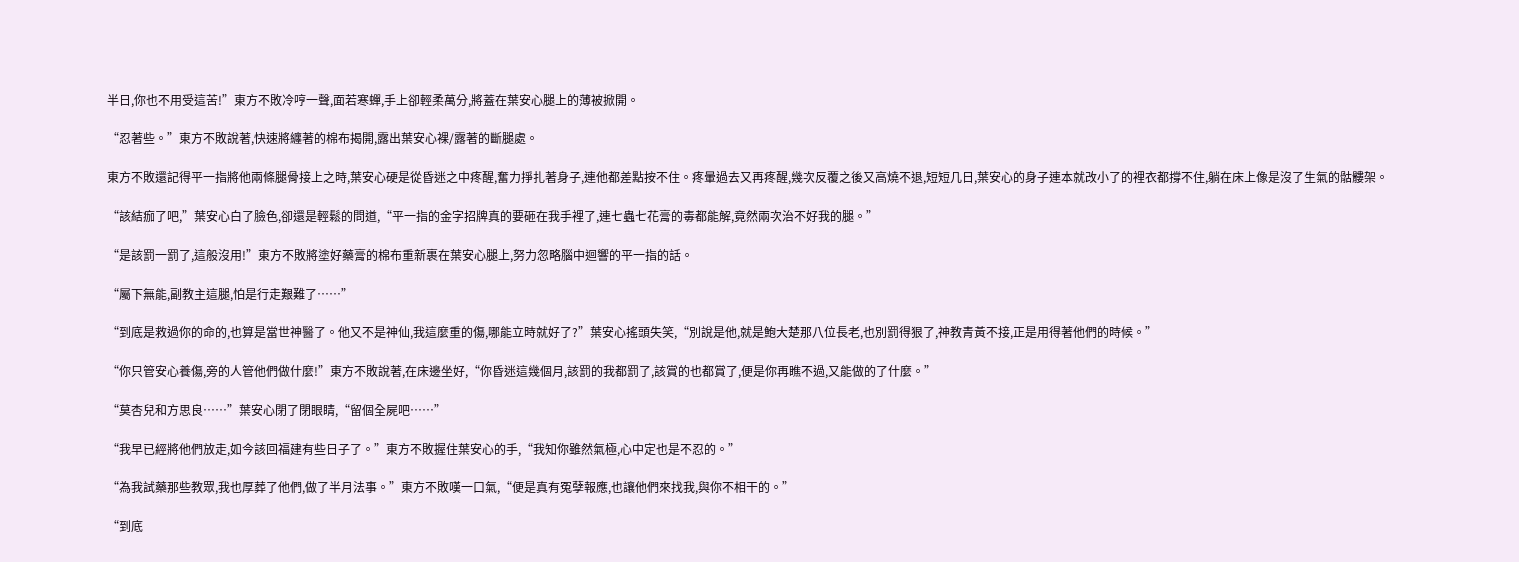半日,你也不用受這苦!”東方不敗冷哼一聲,面若寒蟬,手上卻輕柔萬分,將蓋在葉安心腿上的薄被掀開。

“忍著些。”東方不敗說著,快速將纏著的棉布揭開,露出葉安心裸/露著的斷腿處。

東方不敗還記得平一指將他兩條腿骨接上之時,葉安心硬是從昏迷之中疼醒,奮力掙扎著身子,連他都差點按不住。疼暈過去又再疼醒,幾次反覆之後又高燒不退,短短几日,葉安心的身子連本就改小了的裡衣都撐不住,躺在床上像是沒了生氣的骷髏架。

“該結痂了吧,”葉安心白了臉色,卻還是輕鬆的問道,“平一指的金字招牌真的要砸在我手裡了,連七蟲七花膏的毒都能解,竟然兩次治不好我的腿。”

“是該罰一罰了,這般沒用!”東方不敗將塗好藥膏的棉布重新裹在葉安心腿上,努力忽略腦中迴響的平一指的話。

“屬下無能,副教主這腿,怕是行走艱難了……”

“到底是救過你的命的,也算是當世神醫了。他又不是神仙,我這麼重的傷,哪能立時就好了?”葉安心搖頭失笑,“別說是他,就是鮑大楚那八位長老,也別罰得狠了,神教青黃不接,正是用得著他們的時候。”

“你只管安心養傷,旁的人管他們做什麼!”東方不敗說著,在床邊坐好,“你昏迷這幾個月,該罰的我都罰了,該賞的也都賞了,便是你再瞧不過,又能做的了什麼。”

“莫杏兒和方思良……”葉安心閉了閉眼睛,“留個全屍吧……”

“我早已經將他們放走,如今該回福建有些日子了。”東方不敗握住葉安心的手,“我知你雖然氣極,心中定也是不忍的。”

“為我試藥那些教眾,我也厚葬了他們,做了半月法事。”東方不敗嘆一口氣,“便是真有冤孽報應,也讓他們來找我,與你不相干的。”

“到底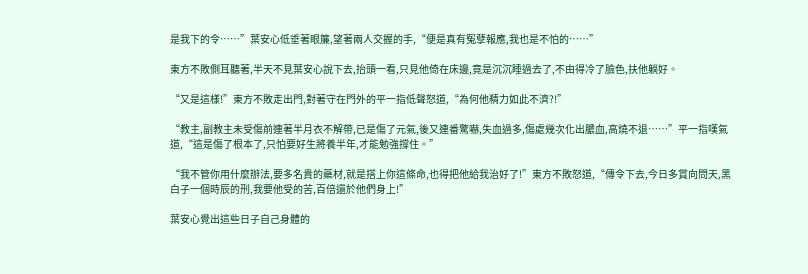是我下的令……”葉安心低垂著眼簾,望著兩人交握的手,“便是真有冤孽報應,我也是不怕的……”

東方不敗側耳聽著,半天不見葉安心說下去,抬頭一看,只見他倚在床邊,竟是沉沉睡過去了,不由得冷了臉色,扶他躺好。

“又是這樣!”東方不敗走出門,對著守在門外的平一指低聲怒道,“為何他精力如此不濟?!”

“教主,副教主未受傷前連著半月衣不解帶,已是傷了元氣,後又連番驚嚇,失血過多,傷處幾次化出膿血,高燒不退……”平一指嘆氣道,“這是傷了根本了,只怕要好生將養半年,才能勉強撐住。”

“我不管你用什麼辦法,要多名貴的藥材,就是搭上你這條命,也得把他給我治好了!”東方不敗怒道,“傳令下去,今日多賞向問天,黑白子一個時辰的刑,我要他受的苦,百倍還於他們身上!”

葉安心覺出這些日子自己身體的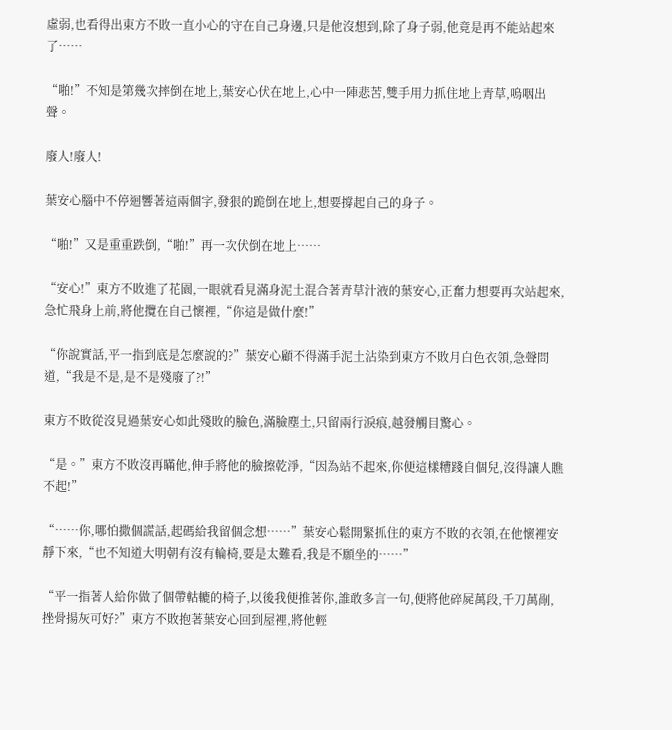虛弱,也看得出東方不敗一直小心的守在自己身邊,只是他沒想到,除了身子弱,他竟是再不能站起來了……

“啪!”不知是第幾次摔倒在地上,葉安心伏在地上,心中一陣悲苦,雙手用力抓住地上青草,嗚咽出聲。

廢人!廢人!

葉安心腦中不停迴響著這兩個字,發狠的跪倒在地上,想要撐起自己的身子。

“啪!”又是重重跌倒,“啪!”再一次伏倒在地上……

“安心!”東方不敗進了花園,一眼就看見滿身泥土混合著青草汁液的葉安心,正奮力想要再次站起來,急忙飛身上前,將他攬在自己懷裡,“你這是做什麼!”

“你說實話,平一指到底是怎麼說的?”葉安心顧不得滿手泥土沾染到東方不敗月白色衣領,急聲問道,“我是不是,是不是殘廢了?!”

東方不敗從沒見過葉安心如此殘敗的臉色,滿臉塵土,只留兩行淚痕,越發觸目驚心。

“是。”東方不敗沒再瞞他,伸手將他的臉擦乾淨,“因為站不起來,你便這樣糟踐自個兒,沒得讓人瞧不起!”

“……你,哪怕撒個謊話,起碼給我留個念想……”葉安心鬆開緊抓住的東方不敗的衣領,在他懷裡安靜下來,“也不知道大明朝有沒有輪椅,要是太難看,我是不願坐的……”

“平一指著人給你做了個帶軲轆的椅子,以後我便推著你,誰敢多言一句,便將他碎屍萬段,千刀萬剮,挫骨揚灰可好?”東方不敗抱著葉安心回到屋裡,將他輕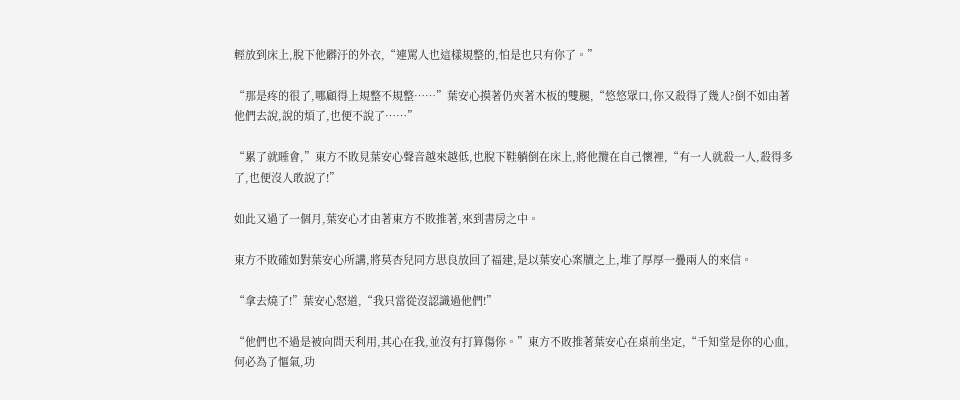輕放到床上,脫下他髒汙的外衣,“連罵人也這樣規整的,怕是也只有你了。”

“那是疼的很了,哪顧得上規整不規整……”葉安心摸著仍夾著木板的雙腿,“悠悠眾口,你又殺得了幾人?倒不如由著他們去說,說的煩了,也便不說了……”

“累了就睡會,”東方不敗見葉安心聲音越來越低,也脫下鞋躺倒在床上,將他攬在自己懷裡,“有一人就殺一人,殺得多了,也便沒人敢說了!”

如此又過了一個月,葉安心才由著東方不敗推著,來到書房之中。

東方不敗確如對葉安心所講,將莫杏兒同方思良放回了福建,是以葉安心案牘之上,堆了厚厚一疊兩人的來信。

“拿去燒了!”葉安心怒道,“我只當從沒認識過他們!”

“他們也不過是被向問天利用,其心在我,並沒有打算傷你。”東方不敗推著葉安心在桌前坐定,“千知堂是你的心血,何必為了慪氣,功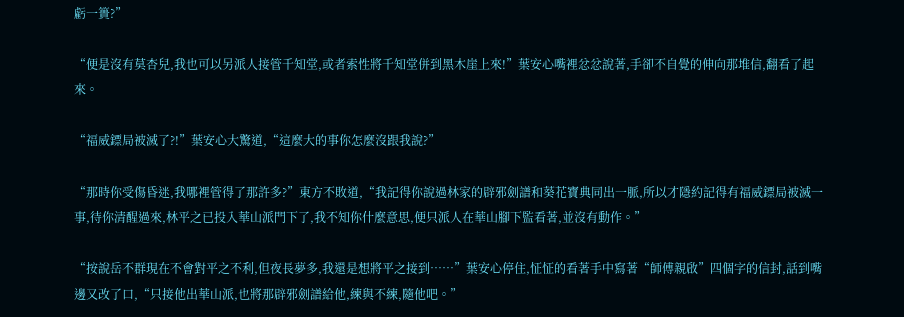虧一簣?”

“便是沒有莫杏兒,我也可以另派人接管千知堂,或者索性將千知堂併到黑木崖上來!”葉安心嘴裡忿忿說著,手卻不自覺的伸向那堆信,翻看了起來。

“福威鏢局被滅了?!”葉安心大驚道,“這麼大的事你怎麼沒跟我說?”

“那時你受傷昏迷,我哪裡管得了那許多?”東方不敗道,“我記得你說過林家的辟邪劍譜和葵花寶典同出一脈,所以才隱約記得有福威鏢局被滅一事,待你清醒過來,林平之已投入華山派門下了,我不知你什麼意思,便只派人在華山腳下監看著,並沒有動作。”

“按說岳不群現在不會對平之不利,但夜長夢多,我還是想將平之接到……”葉安心停住,怔怔的看著手中寫著“師傅親啟”四個字的信封,話到嘴邊又改了口,“只接他出華山派,也將那辟邪劍譜給他,練與不練,隨他吧。”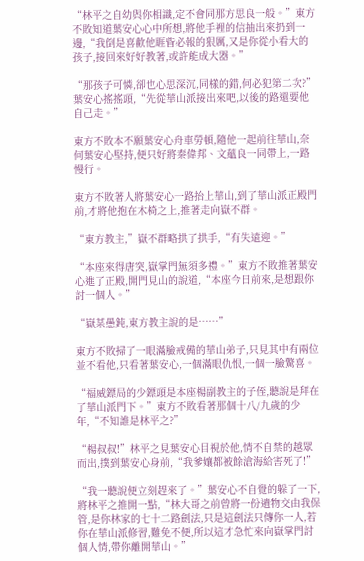“林平之自幼與你相識,定不會同那方思良一般。”東方不敗知道葉安心心中所想,將他手裡的信抽出來扔到一邊,“我倒是喜歡他睚眥必報的狠厲,又是你從小看大的孩子,接回來好好教著,或許能成大器。”

“那孩子可憐,卻也心思深沉,同樣的錯,何必犯第二次?”葉安心搖搖頭,“先從華山派接出來吧,以後的路還要他自己走。”

東方不敗本不願葉安心舟車勞頓,隨他一起前往華山,奈何葉安心堅持,便只好將秦偉邦、文蘊良一同帶上,一路慢行。

東方不敗著人將葉安心一路抬上華山,到了華山派正殿門前,才將他抱在木椅之上,推著走向嶽不群。

“東方教主,”嶽不群略拱了拱手,“有失遠迎。”

“本座來得唐突,嶽掌門無須多禮。”東方不敗推著葉安心進了正殿,開門見山的說道,“本座今日前來,是想跟你討一個人。”

“嶽某愚鈍,東方教主說的是……”

東方不敗掃了一眼滿臉戒備的華山弟子,只見其中有兩位並不看他,只看著葉安心,一個滿眼仇恨,一個一臉驚喜。

“福威鏢局的少鏢頭是本座楊副教主的子侄,聽說是拜在了華山派門下。”東方不敗看著那個十八/九歲的少年,“不知誰是林平之?”

“楊叔叔!”林平之見葉安心目視於他,情不自禁的越眾而出,撲到葉安心身前,“我爹孃都被餘滄海給害死了!”

“我一聽說便立刻趕來了。”葉安心不自覺的躲了一下,將林平之推開一點,“林大哥之前曾將一份遺物交由我保管,是你林家的七十二路劍法,只是這劍法只傳你一人,若你在華山派修習,難免不便,所以這才急忙來向嶽掌門討個人情,帶你離開華山。”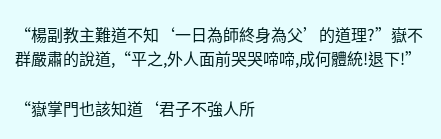“楊副教主難道不知‘一日為師終身為父’的道理?”嶽不群嚴肅的說道,“平之,外人面前哭哭啼啼,成何體統!退下!”

“嶽掌門也該知道‘君子不強人所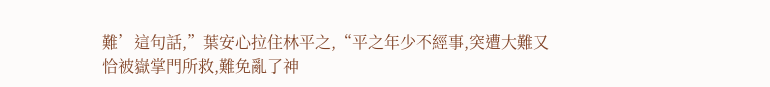難’這句話,”葉安心拉住林平之,“平之年少不經事,突遭大難又恰被嶽掌門所救,難免亂了神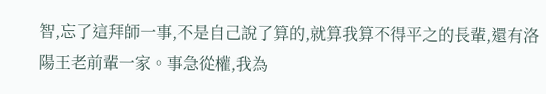智,忘了這拜師一事,不是自己說了算的,就算我算不得平之的長輩,還有洛陽王老前輩一家。事急從權,我為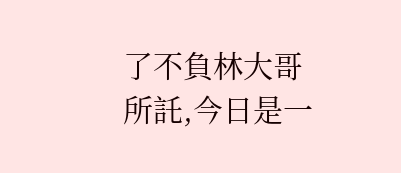了不負林大哥所託,今日是一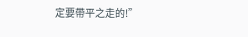定要帶平之走的!”